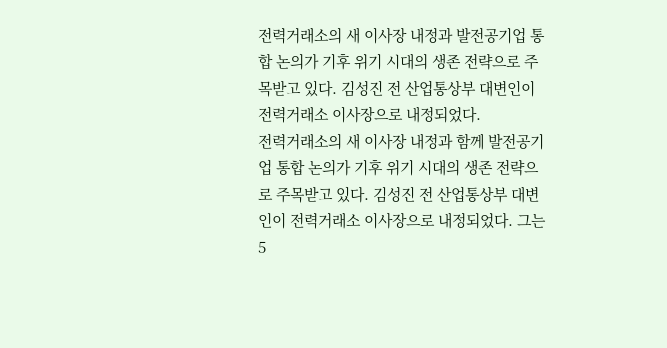전력거래소의 새 이사장 내정과 발전공기업 통합 논의가 기후 위기 시대의 생존 전략으로 주목받고 있다. 김성진 전 산업통상부 대변인이 전력거래소 이사장으로 내정되었다.
전력거래소의 새 이사장 내정과 함께 발전공기업 통합 논의가 기후 위기 시대의 생존 전략으로 주목받고 있다. 김성진 전 산업통상부 대변인이 전력거래소 이사장으로 내정되었다. 그는 5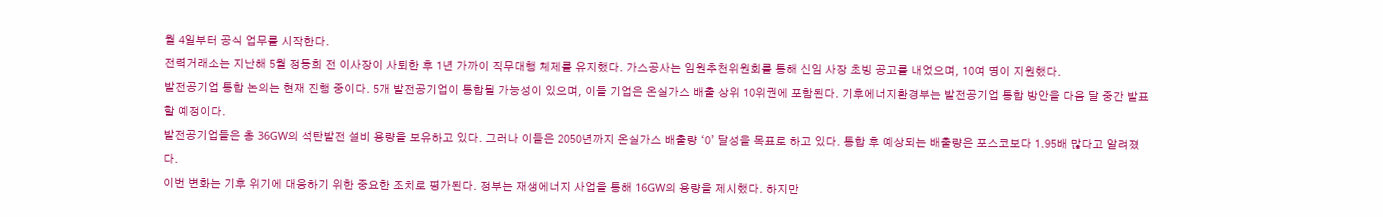월 4일부터 공식 업무를 시작한다.
전력거래소는 지난해 5월 정동희 전 이사장이 사퇴한 후 1년 가까이 직무대행 체제를 유지했다. 가스공사는 임원추천위원회를 통해 신임 사장 초빙 공고를 내었으며, 10여 명이 지원했다.
발전공기업 통합 논의는 현재 진행 중이다. 5개 발전공기업이 통합될 가능성이 있으며, 이들 기업은 온실가스 배출 상위 10위권에 포함된다. 기후에너지환경부는 발전공기업 통합 방안을 다음 달 중간 발표할 예정이다.
발전공기업들은 총 36GW의 석탄발전 설비 용량을 보유하고 있다. 그러나 이들은 2050년까지 온실가스 배출량 ‘0’ 달성을 목표로 하고 있다. 통합 후 예상되는 배출량은 포스코보다 1.95배 많다고 알려졌다.
이번 변화는 기후 위기에 대응하기 위한 중요한 조치로 평가된다. 정부는 재생에너지 사업을 통해 16GW의 용량을 제시했다. 하지만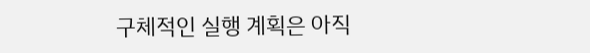구체적인 실행 계획은 아직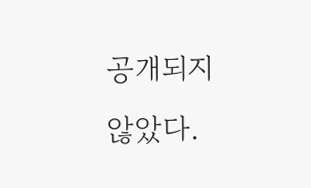공개되지 않았다.